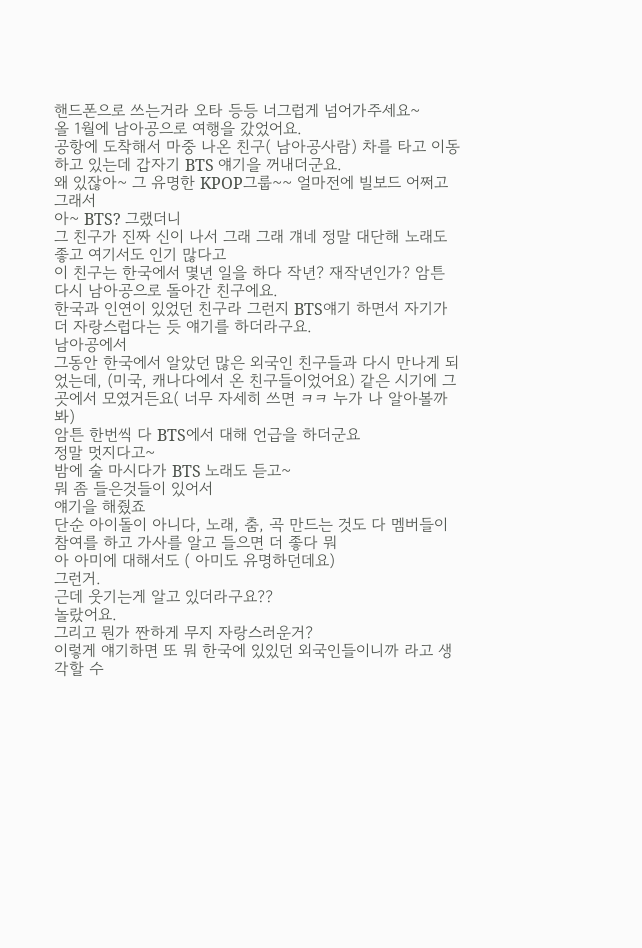핸드폰으로 쓰는거라 오타 등등 너그럽게 넘어가주세요~
올 1월에 남아공으로 여행을 갔었어요.
공항에 도착해서 마중 나온 친구( 남아공사람) 차를 타고 이동하고 있는데 갑자기 BTS 얘기을 꺼내더군요.
왜 있잖아~ 그 유명한 KPOP그룹~~ 얼마전에 빌보드 어쩌고 그래서
아~ BTS? 그랬더니
그 친구가 진짜 신이 나서 그래 그래 걔네 정말 대단해 노래도 좋고 여기서도 인기 많다고
이 친구는 한국에서 몇년 일을 하다 작년? 재작년인가? 암튼 다시 남아공으로 돌아간 친구에요.
한국과 인연이 있었던 친구라 그런지 BTS얘기 하면서 자기가 더 자랑스럽다는 듯 얘기를 하더라구요.
남아공에서
그동안 한국에서 알았던 많은 외국인 친구들과 다시 만나게 되었는데, (미국, 캐나다에서 온 친구들이었어요) 같은 시기에 그곳에서 모였거든요( 너무 자세히 쓰면 ㅋㅋ 누가 나 알아볼까봐)
암튼 한번씩 다 BTS에서 대해 언급을 하더군요
정말 멋지다고~
밤에 술 마시다가 BTS 노래도 듣고~
뭐 좀 들은것들이 있어서
얘기을 해줬죠
단순 아이돌이 아니다, 노래, 춤, 곡 만드는 것도 다 멤버들이 참여를 하고 가사를 알고 들으면 더 좋다 뭐
아 아미에 대해서도 ( 아미도 유명하던데요)
그런거.
근데 웃기는게 알고 있더라구요??
놀랐어요.
그리고 뭔가 짠하게 무지 자랑스러운거?
이렇게 얘기하면 또 뭐 한국에 있있던 외국인들이니까 라고 생각할 수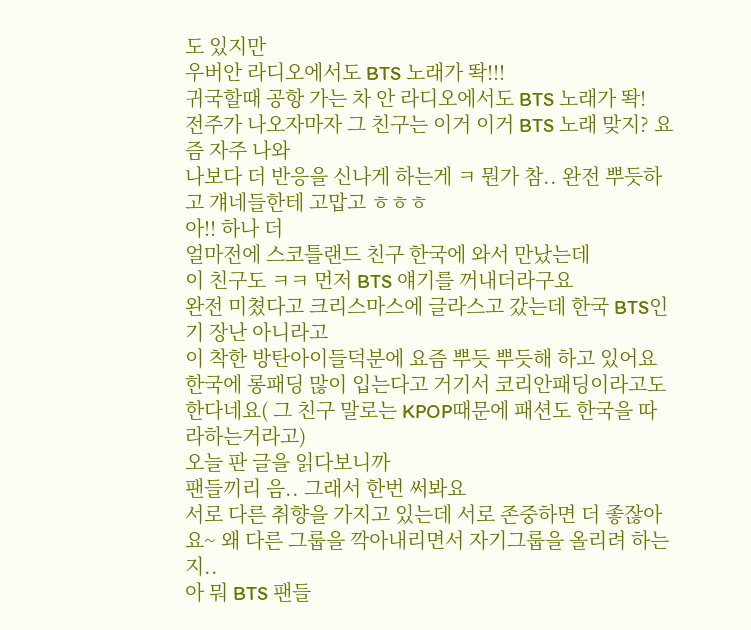도 있지만
우버안 라디오에서도 BTS 노래가 똭!!!
귀국할때 공항 가는 차 안 라디오에서도 BTS 노래가 똭!
전주가 나오자마자 그 친구는 이거 이거 BTS 노래 맞지? 요즘 자주 나와
나보다 더 반응을 신나게 하는게 ㅋ 뭔가 참.. 완전 뿌듯하고 걔네들한테 고맙고 ㅎㅎㅎ
아!! 하나 더
얼마전에 스코틀랜드 친구 한국에 와서 만났는데
이 친구도 ㅋㅋ 먼저 BTS 얘기를 꺼내더라구요
완전 미쳤다고 크리스마스에 글라스고 갔는데 한국 BTS인기 장난 아니라고
이 착한 방탄아이들덕분에 요즘 뿌듯 뿌듯해 하고 있어요
한국에 롱패딩 많이 입는다고 거기서 코리안패딩이라고도 한다네요( 그 친구 말로는 KPOP때문에 패션도 한국을 따라하는거라고)
오늘 판 글을 읽다보니까
팬들끼리 음.. 그래서 한번 써봐요
서로 다른 취향을 가지고 있는데 서로 존중하면 더 좋잖아요~ 왜 다른 그룹을 깍아내리면서 자기그룹을 올리려 하는지..
아 뭐 BTS 팬들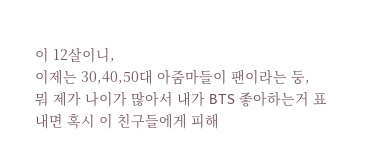이 12살이니,
이제는 30,40,50대 아줌마들이 팬이라는 둥,
뭐 제가 나이가 많아서 내가 BTS 좋아하는거 표내면 혹시 이 친구들에게 피해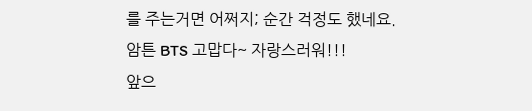를 주는거면 어쩌지; 순간 걱정도 했네요.
암튼 BTS 고맙다~ 자랑스러워!!!
앞으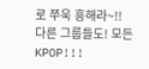로 쭈욱 흥해라~!!
다른 그룹들도! 모든 KPOP!!!